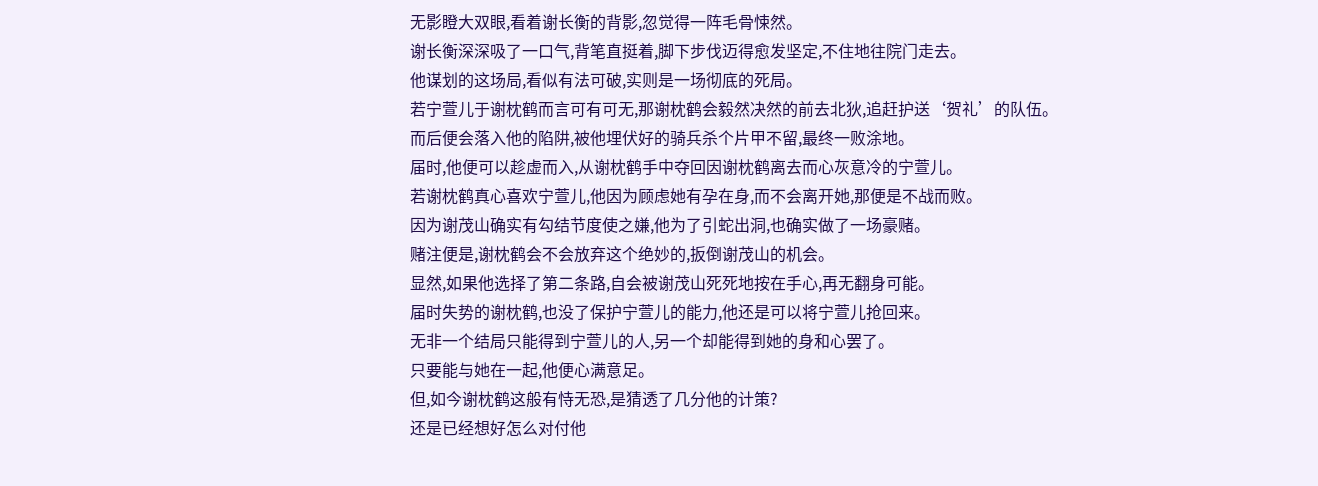无影瞪大双眼,看着谢长衡的背影,忽觉得一阵毛骨悚然。
谢长衡深深吸了一口气,背笔直挺着,脚下步伐迈得愈发坚定,不住地往院门走去。
他谋划的这场局,看似有法可破,实则是一场彻底的死局。
若宁萱儿于谢枕鹤而言可有可无,那谢枕鹤会毅然决然的前去北狄,追赶护送‘贺礼’的队伍。
而后便会落入他的陷阱,被他埋伏好的骑兵杀个片甲不留,最终一败涂地。
届时,他便可以趁虚而入,从谢枕鹤手中夺回因谢枕鹤离去而心灰意冷的宁萱儿。
若谢枕鹤真心喜欢宁萱儿,他因为顾虑她有孕在身,而不会离开她,那便是不战而败。
因为谢茂山确实有勾结节度使之嫌,他为了引蛇出洞,也确实做了一场豪赌。
赌注便是,谢枕鹤会不会放弃这个绝妙的,扳倒谢茂山的机会。
显然,如果他选择了第二条路,自会被谢茂山死死地按在手心,再无翻身可能。
届时失势的谢枕鹤,也没了保护宁萱儿的能力,他还是可以将宁萱儿抢回来。
无非一个结局只能得到宁萱儿的人,另一个却能得到她的身和心罢了。
只要能与她在一起,他便心满意足。
但,如今谢枕鹤这般有恃无恐,是猜透了几分他的计策?
还是已经想好怎么对付他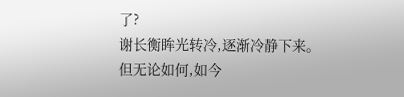了?
谢长衡眸光转冷,逐渐冷静下来。
但无论如何,如今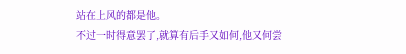站在上风的都是他。
不过一时得意罢了,就算有后手又如何,他又何尝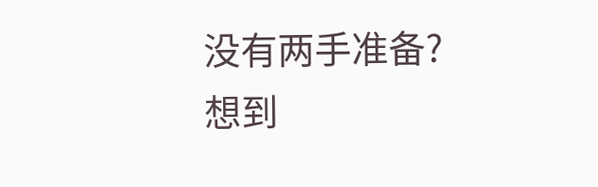没有两手准备?
想到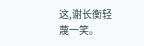这,谢长衡轻蔑一笑。